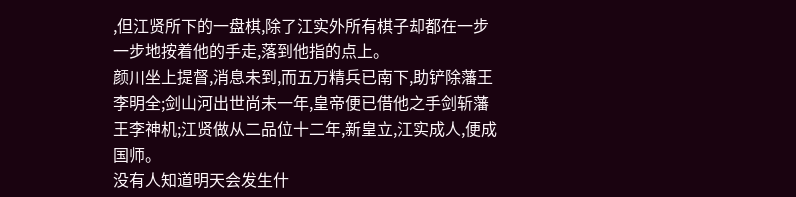,但江贤所下的一盘棋,除了江实外所有棋子却都在一步一步地按着他的手走,落到他指的点上。
颜川坐上提督,消息未到,而五万精兵已南下,助铲除藩王李明全;剑山河出世尚未一年,皇帝便已借他之手剑斩藩王李神机;江贤做从二品位十二年,新皇立,江实成人,便成国师。
没有人知道明天会发生什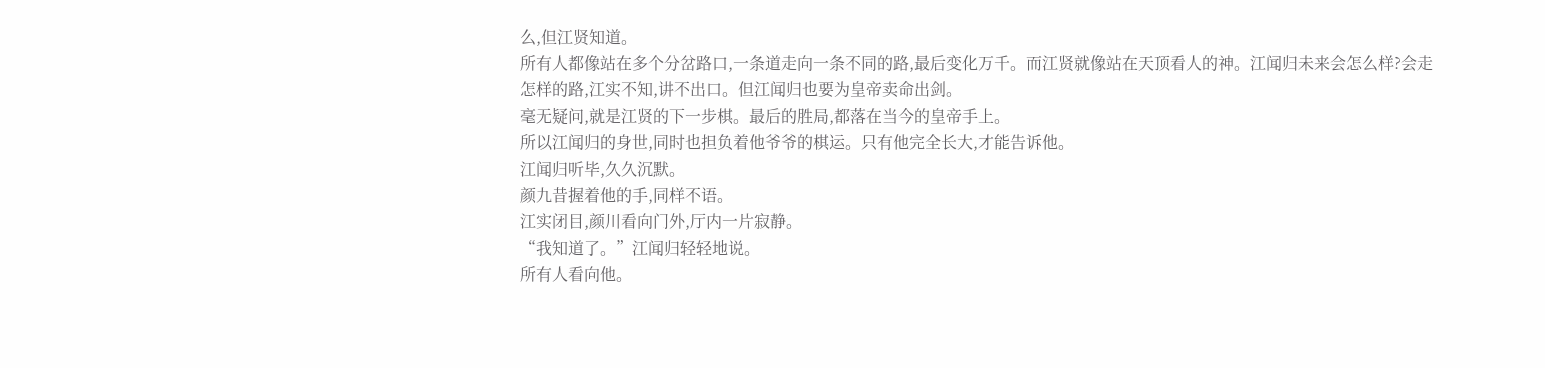么,但江贤知道。
所有人都像站在多个分岔路口,一条道走向一条不同的路,最后变化万千。而江贤就像站在天顶看人的神。江闻归未来会怎么样?会走怎样的路,江实不知,讲不出口。但江闻归也要为皇帝卖命出剑。
毫无疑问,就是江贤的下一步棋。最后的胜局,都落在当今的皇帝手上。
所以江闻归的身世,同时也担负着他爷爷的棋运。只有他完全长大,才能告诉他。
江闻归听毕,久久沉默。
颜九昔握着他的手,同样不语。
江实闭目,颜川看向门外,厅内一片寂静。
“我知道了。”江闻归轻轻地说。
所有人看向他。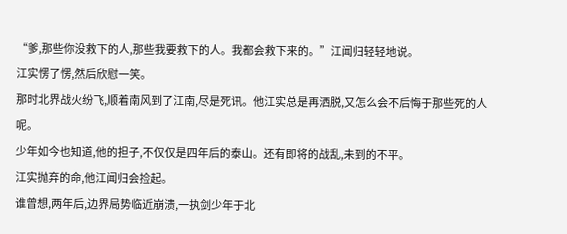“爹,那些你没救下的人,那些我要救下的人。我都会救下来的。”江闻归轻轻地说。
江实愣了愣,然后欣慰一笑。
那时北界战火纷飞,顺着南风到了江南,尽是死讯。他江实总是再洒脱,又怎么会不后悔于那些死的人呢。
少年如今也知道,他的担子,不仅仅是四年后的泰山。还有即将的战乱,未到的不平。
江实抛弃的命,他江闻归会捡起。
谁曾想,两年后,边界局势临近崩溃,一执剑少年于北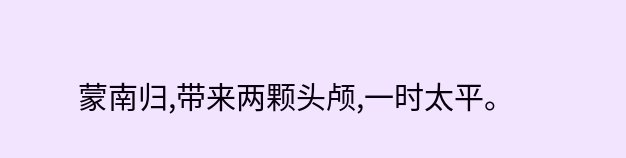蒙南归,带来两颗头颅,一时太平。